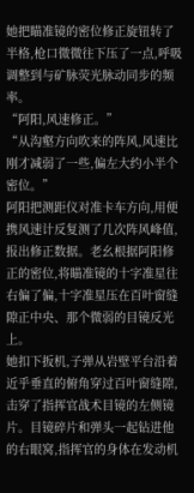她把瞄准镜的密位修正旋钮转了半格,枪口微微往下压了一点,呼吸调整到与矿脉荧光脉动同步的频率。
“阿阳,风速修正。”
“从沟壑方向吹来的阵风,风速比刚才减弱了一些,偏左大约小半个密位。”
阿阳把测距仪对准卡车方向,用便携风速计反复测了几次阵风峰值,报出修正数据。老幺根据阿阳修正的密位,将瞄准镜的十字准星往右偏了偏,十字准星压在百叶窗缝隙正中央、那个微弱的目镜反光上。
她扣下扳机,子弹从岩壁平台沿着近乎垂直的俯角穿过百叶窗缝隙,击穿了指挥官战术目镜的左侧镜片。目镜碎片和弹头一起钻进他的右眼窝,指挥官的身体在发动机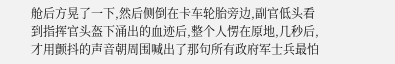舱后方晃了一下,然后侧倒在卡车轮胎旁边,副官低头看到指挥官头盔下涌出的血迹后,整个人愣在原地,几秒后,才用颤抖的声音朝周围喊出了那句所有政府军士兵最怕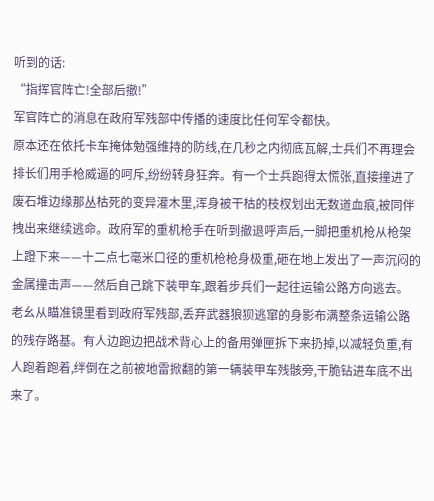听到的话:
“指挥官阵亡!全部后撤!”
军官阵亡的消息在政府军残部中传播的速度比任何军令都快。
原本还在依托卡车掩体勉强维持的防线,在几秒之内彻底瓦解,士兵们不再理会排长们用手枪威逼的呵斥,纷纷转身狂奔。有一个士兵跑得太慌张,直接撞进了废石堆边缘那丛枯死的变异灌木里,浑身被干枯的枝杈划出无数道血痕,被同伴拽出来继续逃命。政府军的重机枪手在听到撤退呼声后,一脚把重机枪从枪架上蹬下来——十二点七毫米口径的重机枪枪身极重,砸在地上发出了一声沉闷的金属撞击声——然后自己跳下装甲车,跟着步兵们一起往运输公路方向逃去。
老幺从瞄准镜里看到政府军残部,丢弃武器狼狈逃窜的身影布满整条运输公路的残存路基。有人边跑边把战术背心上的备用弹匣拆下来扔掉,以减轻负重,有人跑着跑着,绊倒在之前被地雷掀翻的第一辆装甲车残骸旁,干脆钻进车底不出来了。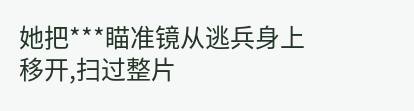她把***瞄准镜从逃兵身上移开,扫过整片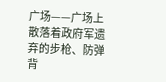广场——广场上散落着政府军遗弃的步枪、防弹背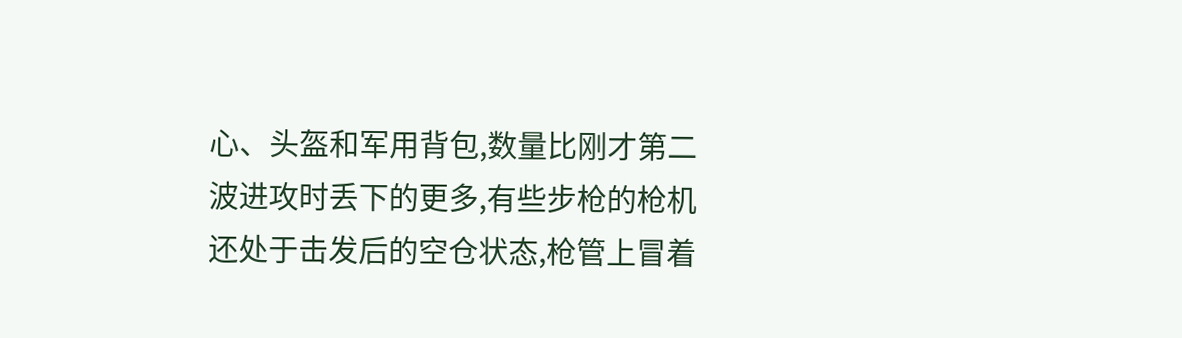心、头盔和军用背包,数量比刚才第二波进攻时丢下的更多,有些步枪的枪机还处于击发后的空仓状态,枪管上冒着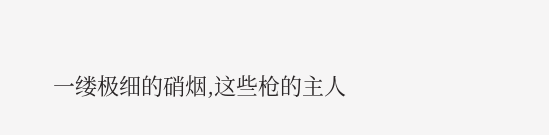一缕极细的硝烟,这些枪的主人